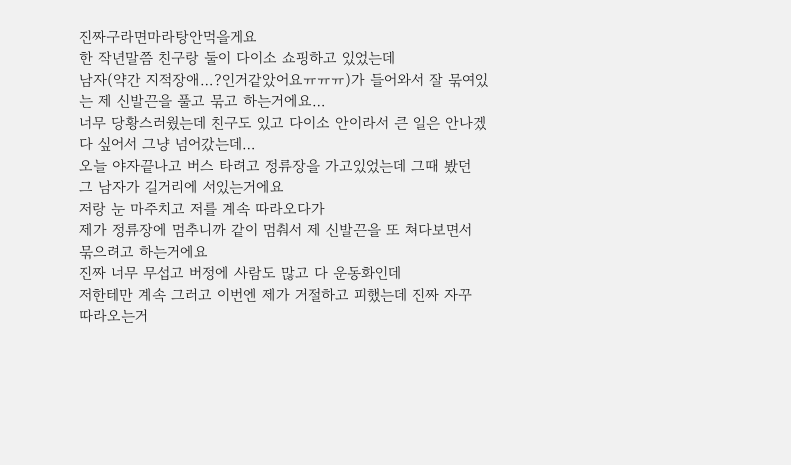진짜구라면마라탕안먹을게요
한 작년말쯤 친구랑 둘이 다이소 쇼핑하고 있었는데
남자(약간 지적장애…?인거같았어요ㅠㅠㅠ)가 들어와서 잘 묶여있는 제 신발끈을 풀고 묶고 하는거에요…
너무 당황스러웠는데 친구도 있고 다이소 안이라서 큰 일은 안나겠다 싶어서 그냥 넘어갔는데…
오늘 야자끝나고 버스 타려고 정류장을 가고있었는데 그때 봤던 그 남자가 길거리에 서있는거에요
저랑 눈 마주치고 저를 계속 따라오다가
제가 정류장에 멈추니까 같이 멈춰서 제 신발끈을 또 쳐다보면서 묶으려고 하는거에요
진짜 너무 무섭고 버정에 사람도 많고 다 운동화인데
저한테만 계속 그러고 이번엔 제가 거절하고 피했는데 진짜 자꾸 따라오는거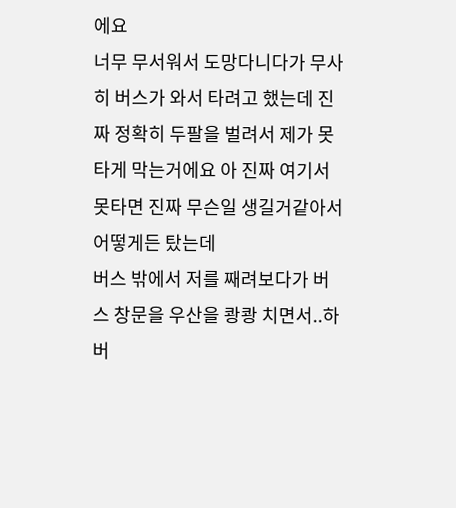에요
너무 무서워서 도망다니다가 무사히 버스가 와서 타려고 했는데 진짜 정확히 두팔을 벌려서 제가 못타게 막는거에요 아 진짜 여기서 못타면 진짜 무슨일 생길거같아서 어떻게든 탔는데
버스 밖에서 저를 째려보다가 버스 창문을 우산을 쾅쾅 치면서..하 버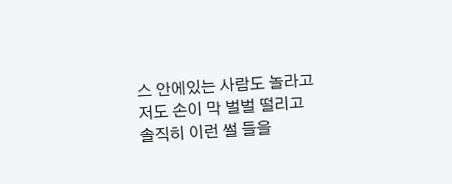스 안에있는 사람도 놀라고 저도 손이 막 벌벌 떨리고
솔직히 이런 썰 들을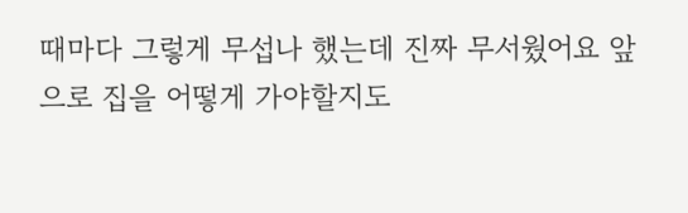때마다 그렇게 무섭나 했는데 진짜 무서웠어요 앞으로 집을 어떻게 가야할지도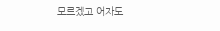모르겠고 어자도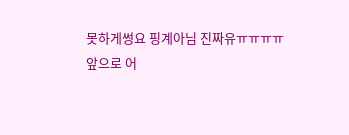못하게썽요 핑계아님 진짜유ㅠㅠㅠㅠ
앞으로 어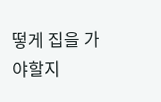떻게 집을 가야할지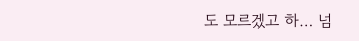도 모르겠고 하… 넘